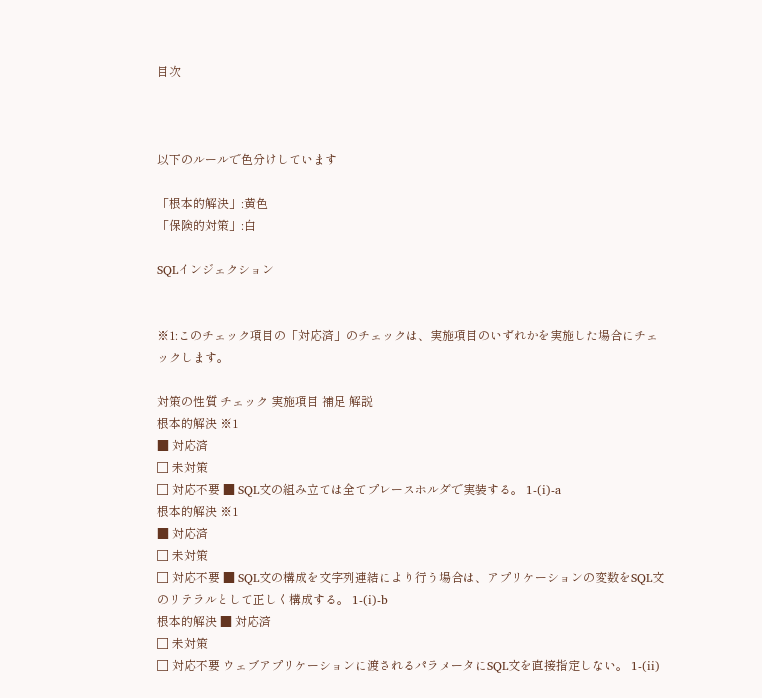目次



以下のルールで色分けしています

「根本的解決」:黄色
「保険的対策」:白

SQLインジェクション


※1:このチェック項目の「対応済」のチェックは、実施項目のいずれかを実施した場合にチェックします。

対策の性質 チェック 実施項目 補足 解説
根本的解決 ※1
■ 対応済
□ 未対策
□ 対応不要 ■ SQL文の組み立ては全てプレースホルダで実装する。 1-(i)-a
根本的解決 ※1
■ 対応済
□ 未対策
□ 対応不要 ■ SQL文の構成を文字列連結により行う場合は、アプリケーションの変数をSQL文のリテラルとして正しく構成する。 1-(i)-b
根本的解決 ■ 対応済
□ 未対策
□ 対応不要 ウェブアプリケーションに渡されるパラメータにSQL文を直接指定しない。 1-(ii)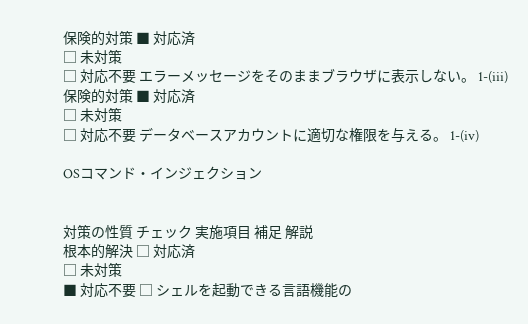保険的対策 ■ 対応済
□ 未対策
□ 対応不要 エラーメッセージをそのままブラウザに表示しない。 1-(iii)
保険的対策 ■ 対応済
□ 未対策
□ 対応不要 データベースアカウントに適切な権限を与える。 1-(iv)

OSコマンド・インジェクション


対策の性質 チェック 実施項目 補足 解説
根本的解決 □ 対応済
□ 未対策
■ 対応不要 □ シェルを起動できる言語機能の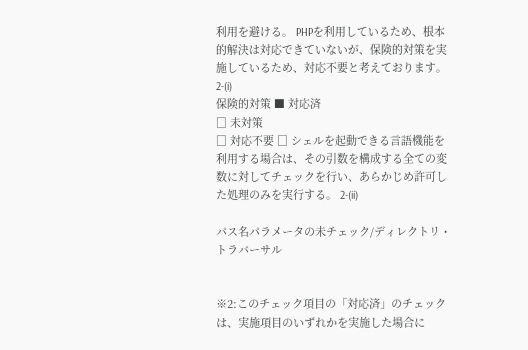利用を避ける。 PHPを利用しているため、根本的解決は対応できていないが、保険的対策を実施しているため、対応不要と考えております。 2-(i)
保険的対策 ■ 対応済
□ 未対策
□ 対応不要 □ シェルを起動できる言語機能を利用する場合は、その引数を構成する全ての変数に対してチェックを行い、あらかじめ許可した処理のみを実行する。 2-(ii)

パス名パラメータの未チェック/ディレクトリ・トラバーサル


※2:このチェック項目の「対応済」のチェックは、実施項目のいずれかを実施した場合に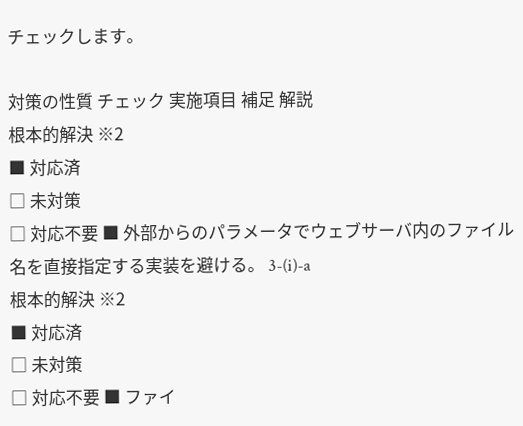チェックします。

対策の性質 チェック 実施項目 補足 解説
根本的解決 ※2
■ 対応済
□ 未対策
□ 対応不要 ■ 外部からのパラメータでウェブサーバ内のファイル名を直接指定する実装を避ける。 3-(i)-a
根本的解決 ※2
■ 対応済
□ 未対策
□ 対応不要 ■ ファイ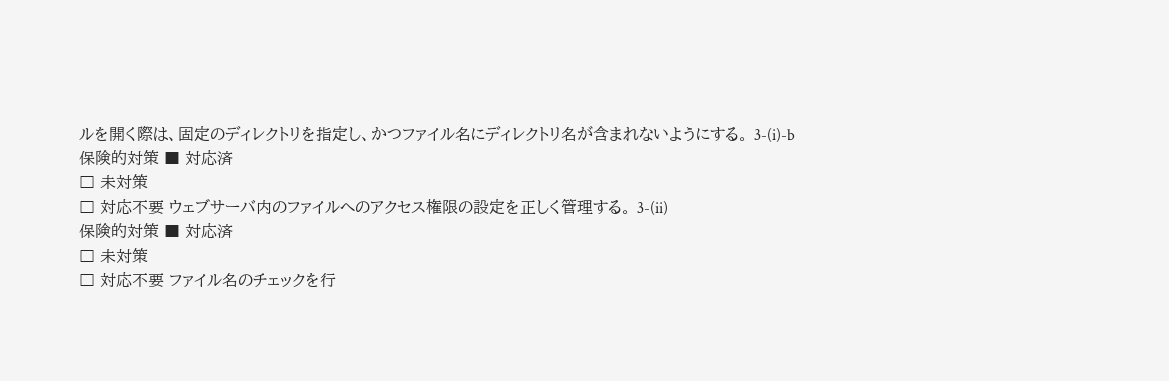ルを開く際は、固定のディレクトリを指定し、かつファイル名にディレクトリ名が含まれないようにする。 3-(i)-b
保険的対策 ■ 対応済
□ 未対策
□ 対応不要 ウェブサーバ内のファイルへのアクセス権限の設定を正しく管理する。 3-(ii)
保険的対策 ■ 対応済
□ 未対策
□ 対応不要 ファイル名のチェックを行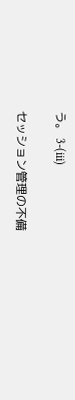う。 3-(iii)

セッション管理の不備